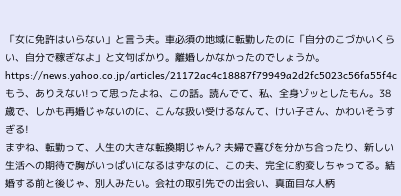「女に免許はいらない」と言う夫。車必須の地域に転勤したのに「自分のこづかいくらい、自分で稼ぎなよ」と文句ばかり。離婚しかなかったのでしょうか。 https://news.yahoo.co.jp/articles/21172ac4c18887f79949a2d2fc5023c56fa55f4c
もう、ありえない!って思ったよね、この話。読んでて、私、全身ゾッとしたもん。38歳で、しかも再婚じゃないのに、こんな扱い受けるなんて、けい子さん、かわいそうすぎる!
まずね、転勤って、人生の大きな転換期じゃん? 夫婦で喜びを分かち合ったり、新しい生活への期待で胸がいっぱいになるはずなのに、この夫、完全に豹変しちゃってる。結婚する前と後じゃ、別人みたい。会社の取引先での出会い、真面目な人柄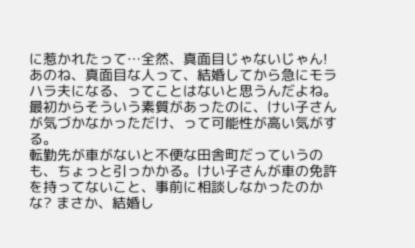に惹かれたって…全然、真面目じゃないじゃん! あのね、真面目な人って、結婚してから急にモラハラ夫になる、ってことはないと思うんだよね。最初からそういう素質があったのに、けい子さんが気づかなかっただけ、って可能性が高い気がする。
転勤先が車がないと不便な田舎町だっていうのも、ちょっと引っかかる。けい子さんが車の免許を持ってないこと、事前に相談しなかったのかな? まさか、結婚し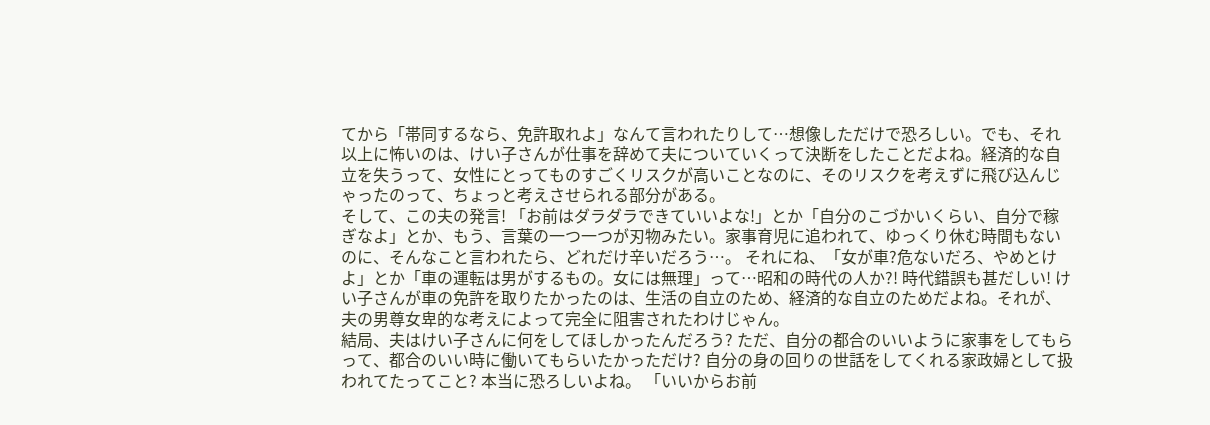てから「帯同するなら、免許取れよ」なんて言われたりして…想像しただけで恐ろしい。でも、それ以上に怖いのは、けい子さんが仕事を辞めて夫についていくって決断をしたことだよね。経済的な自立を失うって、女性にとってものすごくリスクが高いことなのに、そのリスクを考えずに飛び込んじゃったのって、ちょっと考えさせられる部分がある。
そして、この夫の発言! 「お前はダラダラできていいよな!」とか「自分のこづかいくらい、自分で稼ぎなよ」とか、もう、言葉の一つ一つが刃物みたい。家事育児に追われて、ゆっくり休む時間もないのに、そんなこと言われたら、どれだけ辛いだろう…。 それにね、「女が車?危ないだろ、やめとけよ」とか「車の運転は男がするもの。女には無理」って…昭和の時代の人か?! 時代錯誤も甚だしい! けい子さんが車の免許を取りたかったのは、生活の自立のため、経済的な自立のためだよね。それが、夫の男尊女卑的な考えによって完全に阻害されたわけじゃん。
結局、夫はけい子さんに何をしてほしかったんだろう? ただ、自分の都合のいいように家事をしてもらって、都合のいい時に働いてもらいたかっただけ? 自分の身の回りの世話をしてくれる家政婦として扱われてたってこと? 本当に恐ろしいよね。 「いいからお前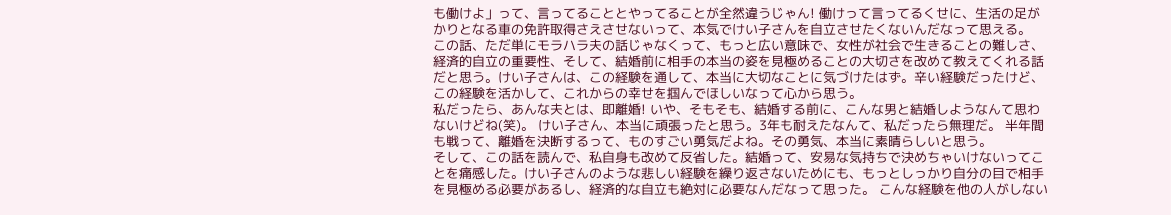も働けよ」って、言ってることとやってることが全然違うじゃん! 働けって言ってるくせに、生活の足がかりとなる車の免許取得さえさせないって、本気でけい子さんを自立させたくないんだなって思える。
この話、ただ単にモラハラ夫の話じゃなくって、もっと広い意味で、女性が社会で生きることの難しさ、経済的自立の重要性、そして、結婚前に相手の本当の姿を見極めることの大切さを改めて教えてくれる話だと思う。けい子さんは、この経験を通して、本当に大切なことに気づけたはず。辛い経験だったけど、この経験を活かして、これからの幸せを掴んでほしいなって心から思う。
私だったら、あんな夫とは、即離婚! いや、そもそも、結婚する前に、こんな男と結婚しようなんて思わないけどね(笑)。 けい子さん、本当に頑張ったと思う。3年も耐えたなんて、私だったら無理だ。 半年間も戦って、離婚を決断するって、ものすごい勇気だよね。その勇気、本当に素晴らしいと思う。
そして、この話を読んで、私自身も改めて反省した。結婚って、安易な気持ちで決めちゃいけないってことを痛感した。けい子さんのような悲しい経験を繰り返さないためにも、もっとしっかり自分の目で相手を見極める必要があるし、経済的な自立も絶対に必要なんだなって思った。 こんな経験を他の人がしない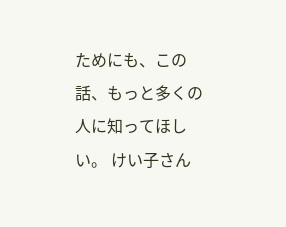ためにも、この話、もっと多くの人に知ってほしい。 けい子さん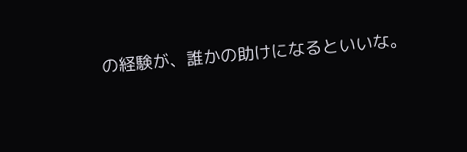の経験が、誰かの助けになるといいな。